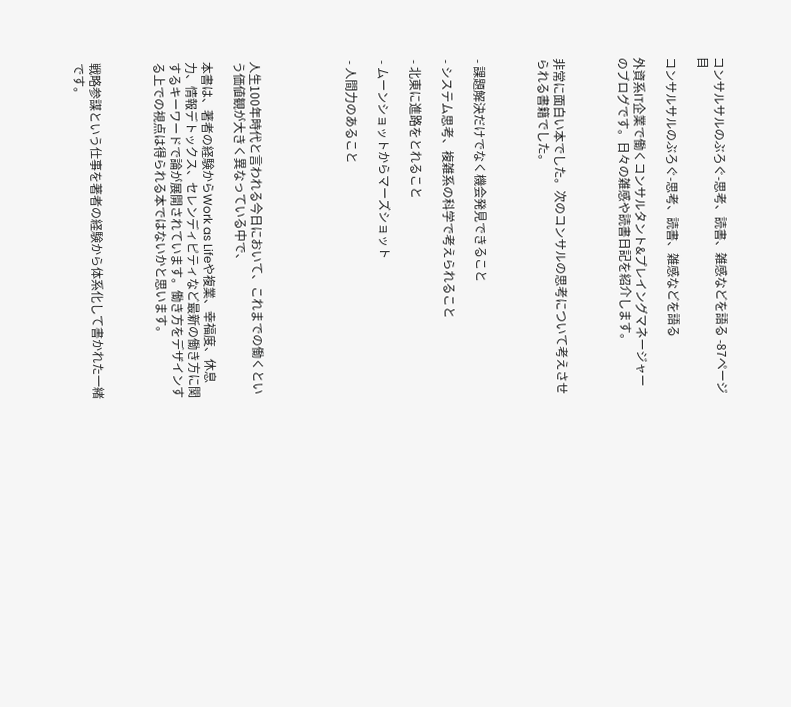コンサルサルのぶろぐ-思考、読書、雑感などを語る -87ページ目

コンサルサルのぶろぐ-思考、読書、雑感などを語る

外資系IT企業で働くコンサルタント&プレイングマネージャーのブログです。日々の雑感や読書日記を紹介します。



非常に面白い本でした。次のコンサルの思考について考えさせられる書籍でした。



- 課題解決だけでなく機会発見できること

- システム思考、複雑系の科学で考えられること

- 北東に進路をとれること

- ムーンショットからマーズショット

- 人間力のあること





人生100年時代と言われる今日において、これまでの働くという価値観が大きく異なっている中で、

本書は、著者の経験からWork as Lifeや複業、幸福度、休息力、情報デトックス、セレンディピティなど最新の働き方に関するキーワードで論が展開されています。働き方をデザインする上での視点は得られる本ではないかと思います。



戦略参謀という仕事を著者の経験から体系化して書かれた一緒です。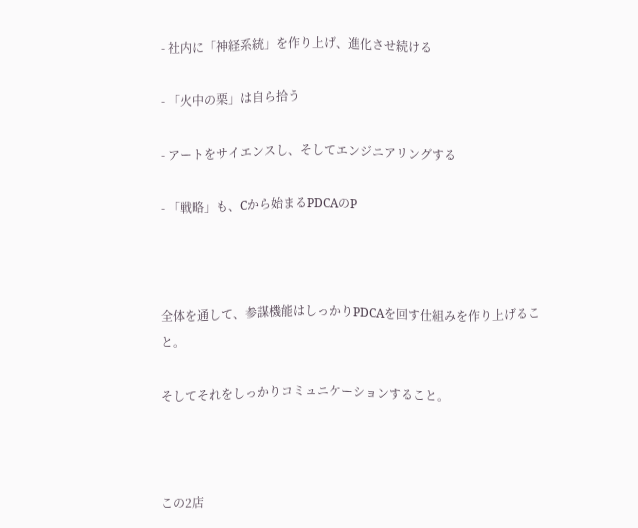- 社内に「神経系統」を作り上げ、進化させ続ける

- 「火中の栗」は自ら拾う

- アートをサイエンスし、そしてエンジニアリングする

- 「戦略」も、Cから始まるPDCAのP



全体を通して、参謀機能はしっかりPDCAを回す仕組みを作り上げること。

そしてそれをしっかりコミュニケーションすること。



この2店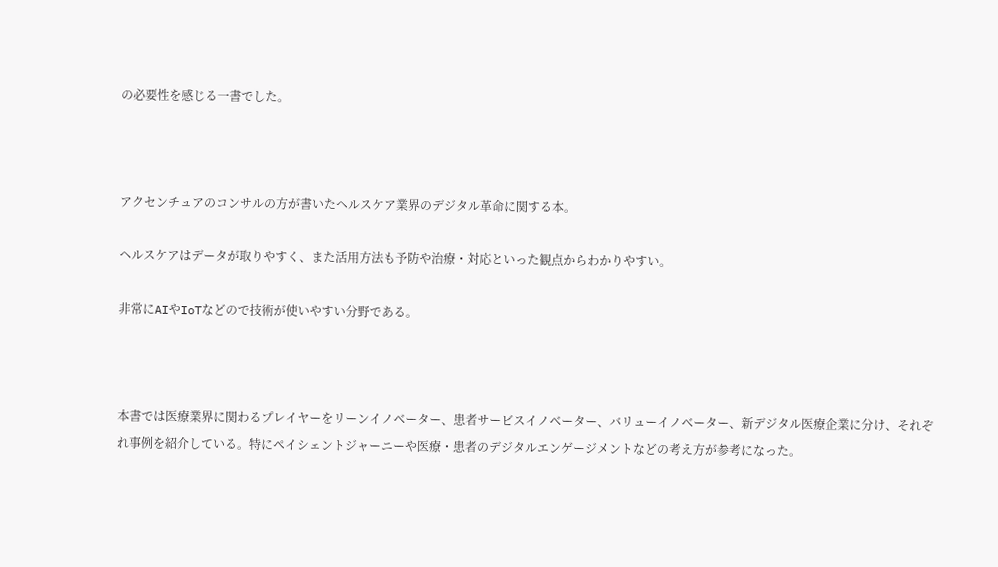の必要性を感じる一書でした。



アクセンチュアのコンサルの方が書いたヘルスケア業界のデジタル革命に関する本。

ヘルスケアはデータが取りやすく、また活用方法も予防や治療・対応といった観点からわかりやすい。

非常にAIやIoTなどので技術が使いやすい分野である。



本書では医療業界に関わるプレイヤーをリーンイノベーター、患者サービスイノベーター、バリューイノベーター、新デジタル医療企業に分け、それぞれ事例を紹介している。特にペイシェントジャーニーや医療・患者のデジタルエンゲージメントなどの考え方が参考になった。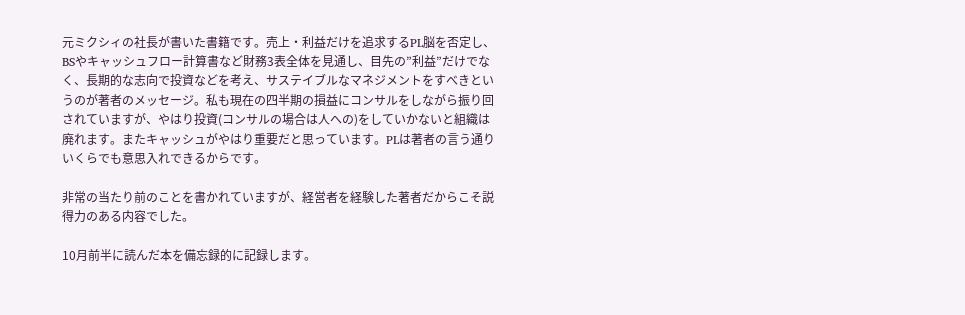元ミクシィの社長が書いた書籍です。売上・利益だけを追求するPL脳を否定し、BSやキャッシュフロー計算書など財務3表全体を見通し、目先の”利益”だけでなく、長期的な志向で投資などを考え、サステイブルなマネジメントをすべきというのが著者のメッセージ。私も現在の四半期の損益にコンサルをしながら振り回されていますが、やはり投資(コンサルの場合は人への)をしていかないと組織は廃れます。またキャッシュがやはり重要だと思っています。PLは著者の言う通りいくらでも意思入れできるからです。

非常の当たり前のことを書かれていますが、経営者を経験した著者だからこそ説得力のある内容でした。

10月前半に読んだ本を備忘録的に記録します。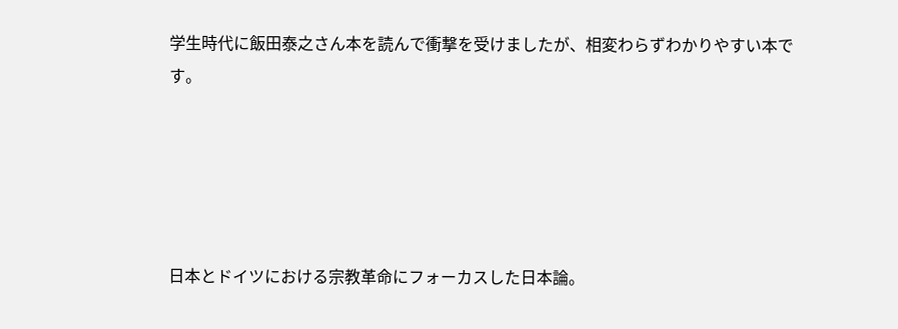学生時代に飯田泰之さん本を読んで衝撃を受けましたが、相変わらずわかりやすい本です。





日本とドイツにおける宗教革命にフォーカスした日本論。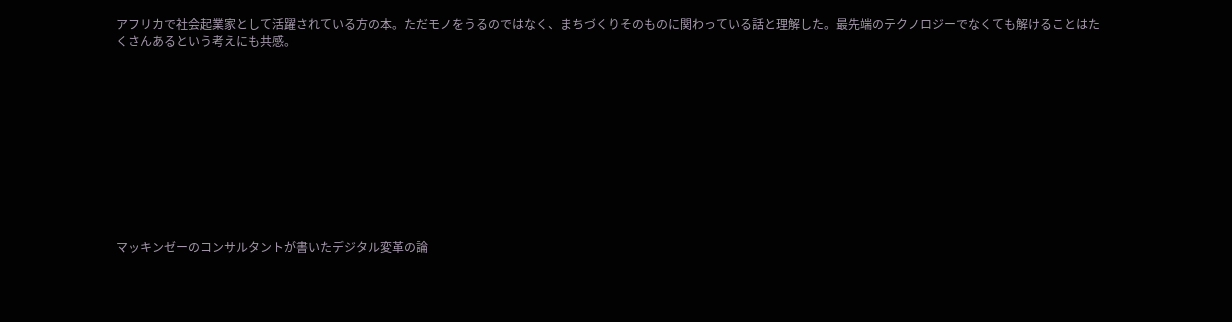アフリカで社会起業家として活躍されている方の本。ただモノをうるのではなく、まちづくりそのものに関わっている話と理解した。最先端のテクノロジーでなくても解けることはたくさんあるという考えにも共感。











マッキンゼーのコンサルタントが書いたデジタル変革の論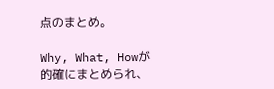点のまとめ。

Why, What, Howが的確にまとめられ、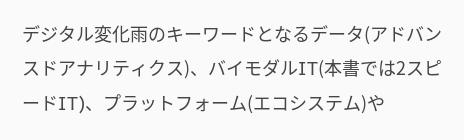デジタル変化雨のキーワードとなるデータ(アドバンスドアナリティクス)、バイモダルIT(本書では2スピードIT)、プラットフォーム(エコシステム)や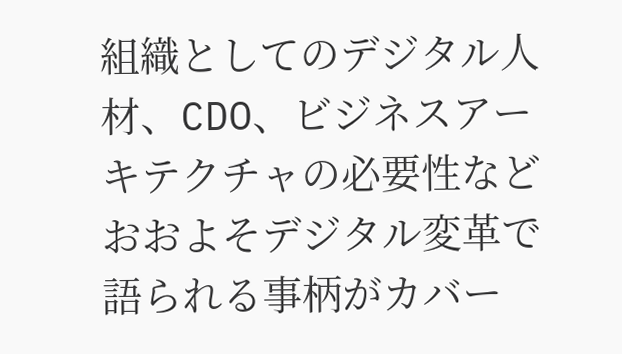組織としてのデジタル人材、CDO、ビジネスアーキテクチャの必要性などおおよそデジタル変革で語られる事柄がカバー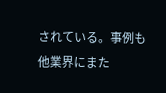されている。事例も他業界にまた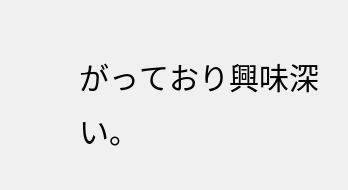がっており興味深い。